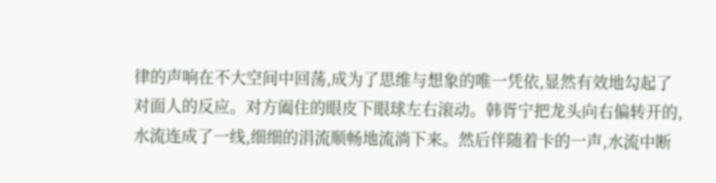律的声响在不大空间中回荡,成为了思维与想象的唯一凭依,显然有效地勾起了对面人的反应。对方阖住的眼皮下眼球左右滚动。韩胥宁把龙头向右偏转开的,水流连成了一线,细细的涓流顺畅地流淌下来。然后伴随着卡的一声,水流中断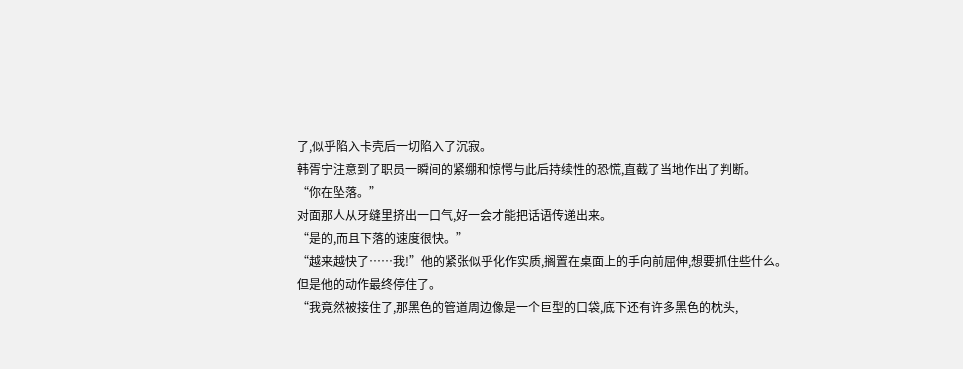了,似乎陷入卡壳后一切陷入了沉寂。
韩胥宁注意到了职员一瞬间的紧绷和惊愕与此后持续性的恐慌,直截了当地作出了判断。
“你在坠落。”
对面那人从牙缝里挤出一口气,好一会才能把话语传递出来。
“是的,而且下落的速度很快。”
“越来越快了……我!”他的紧张似乎化作实质,搁置在桌面上的手向前屈伸,想要抓住些什么。
但是他的动作最终停住了。
“我竟然被接住了,那黑色的管道周边像是一个巨型的口袋,底下还有许多黑色的枕头,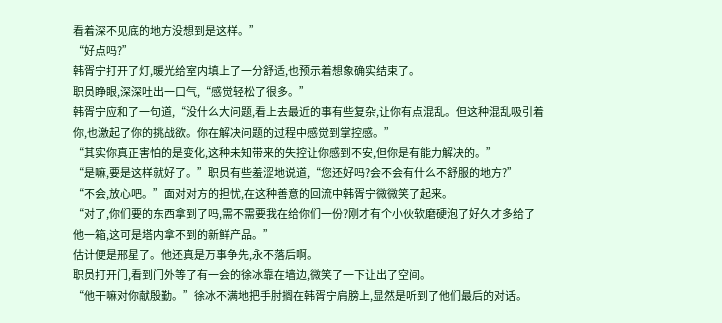看着深不见底的地方没想到是这样。”
“好点吗?”
韩胥宁打开了灯,暖光给室内填上了一分舒适,也预示着想象确实结束了。
职员睁眼,深深吐出一口气,“感觉轻松了很多。”
韩胥宁应和了一句道,“没什么大问题,看上去最近的事有些复杂,让你有点混乱。但这种混乱吸引着你,也激起了你的挑战欲。你在解决问题的过程中感觉到掌控感。”
“其实你真正害怕的是变化,这种未知带来的失控让你感到不安,但你是有能力解决的。”
“是嘛,要是这样就好了。”职员有些羞涩地说道,“您还好吗?会不会有什么不舒服的地方?”
“不会,放心吧。”面对对方的担忧,在这种善意的回流中韩胥宁微微笑了起来。
“对了,你们要的东西拿到了吗,需不需要我在给你们一份?刚才有个小伙软磨硬泡了好久才多给了他一箱,这可是塔内拿不到的新鲜产品。”
估计便是邢星了。他还真是万事争先,永不落后啊。
职员打开门,看到门外等了有一会的徐冰靠在墙边,微笑了一下让出了空间。
“他干嘛对你献殷勤。”徐冰不满地把手肘搁在韩胥宁肩膀上,显然是听到了他们最后的对话。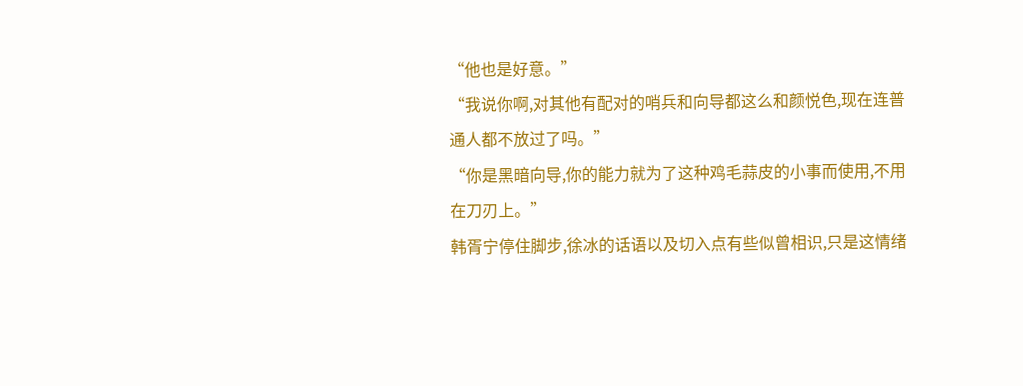“他也是好意。”
“我说你啊,对其他有配对的哨兵和向导都这么和颜悦色,现在连普通人都不放过了吗。”
“你是黑暗向导,你的能力就为了这种鸡毛蒜皮的小事而使用,不用在刀刃上。”
韩胥宁停住脚步,徐冰的话语以及切入点有些似曾相识,只是这情绪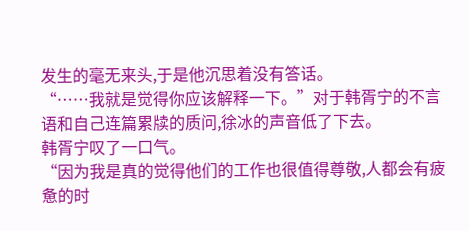发生的毫无来头,于是他沉思着没有答话。
“……我就是觉得你应该解释一下。”对于韩胥宁的不言语和自己连篇累牍的质问,徐冰的声音低了下去。
韩胥宁叹了一口气。
“因为我是真的觉得他们的工作也很值得尊敬,人都会有疲惫的时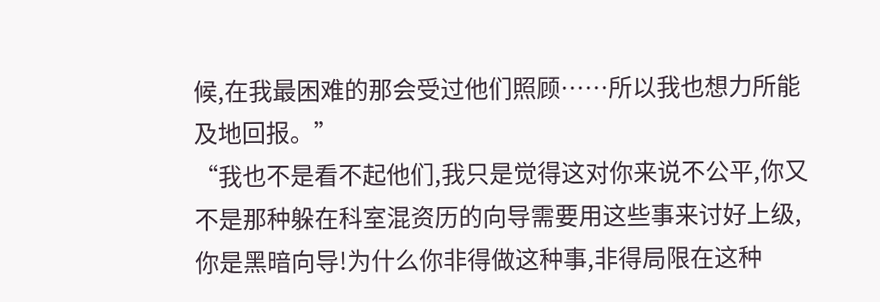候,在我最困难的那会受过他们照顾……所以我也想力所能及地回报。”
“我也不是看不起他们,我只是觉得这对你来说不公平,你又不是那种躲在科室混资历的向导需要用这些事来讨好上级,你是黑暗向导!为什么你非得做这种事,非得局限在这种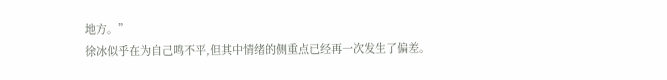地方。”
徐冰似乎在为自己鸣不平,但其中情绪的侧重点已经再一次发生了偏差。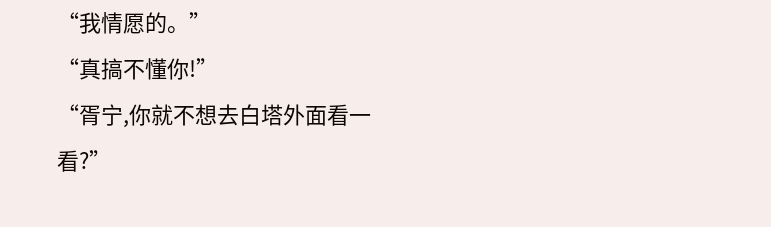“我情愿的。”
“真搞不懂你!”
“胥宁,你就不想去白塔外面看一看?”